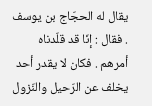يقال له الحجّاج بن يوسف . فقال : إنّا قد قلّدناه أمرهم . فكان لا يقدر أحد يخلف عن الرّحيل والنّزول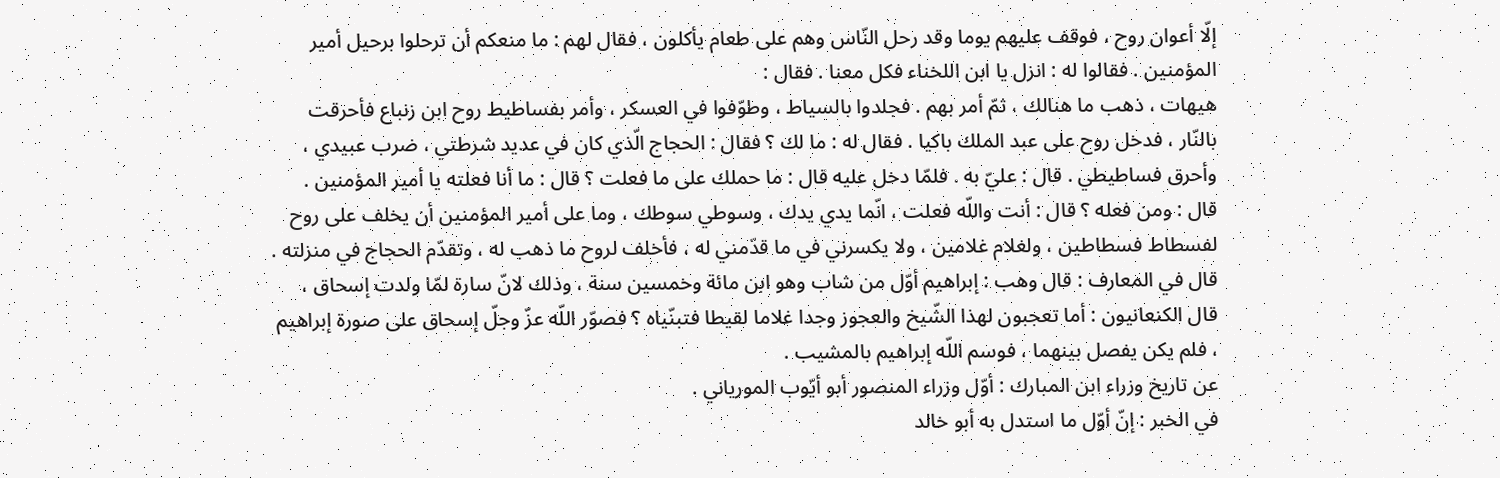إلّا أعوان روح ، فوقف عليهم يوما وقد رحل النّاس وهم على طعام يأكلون ، فقال لهم : ما منعكم أن ترحلوا برحيل أمير المؤمنين . فقالوا له : انزل يا ابن اللخناء فكل معنا . فقال :
هيهات ، ذهب ما هنالك ، ثمّ أمر بهم . فجلدوا بالسياط ، وطوّفوا في العسكر ، وأمر بفساطيط روح ابن زنباع فأحرقت بالنّار ، فدخل روح على عبد الملك باكيا . فقال له : ما لك ؟ فقال : الحجاج الّذي كان في عديد شرطتي ، ضرب عبيدي ، وأحرق فساطيطي . قال : عليّ به . فلمّا دخل عليه قال : ما حملك على ما فعلت ؟ قال : ما أنا فعلته يا أمير المؤمنين .
قال : ومن فعله ؟ قال : أنت واللّه فعلت ، انّما يدي يدك ، وسوطي سوطك ، وما على أمير المؤمنين أن يخلف على روح لفسطاط فسطاطين ، ولغلام غلامين ، ولا يكسرني في ما قدّمني له ، فأخلف لروح ما ذهب له ، وتقدّم الحجاج في منزلته .
قال في المعارف : قال وهب : إبراهيم أوّل من شاب وهو ابن مائة وخمسين سنة ، وذلك لانّ سارة لمّا ولدت إسحاق ، قال الكنعانيون : أما تعجبون لهذا الشّيخ والعجوز وجدا غلاما لقيطا فتبنّياه ؟ فصوّر اللّه عزّ وجلّ إسحاق على صورة إبراهيم ، فلم يكن يفصل بينهما ، فوسم اللّه إبراهيم بالمشيب .
عن تاريخ وزراء ابن المبارك : أوّل وزراء المنصور أبو أيّوب المورياني .
في الخبر : إنّ أوّل ما استدل به أبو خالد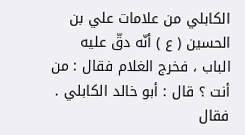الكابلي من علامات علي بن الحسين ( ع ) أنّه دقّ عليه الباب ، فخرج الغلام فقال : من أنت ؟ قال : أبو خالد الكابلي . فقال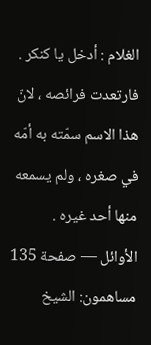الغلام : أدخل يا كنكر . فارتعدت فرائصه ، لانّ هذا الاسم سمّته به أمّه في صغره ، ولم يسمعه منها أحد غيره .
الأوائل — صفحة 135
مساهمون: الشيخ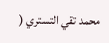محمد تقي التستري (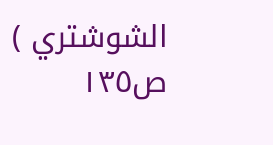الشوشتري )
ص١٣٥